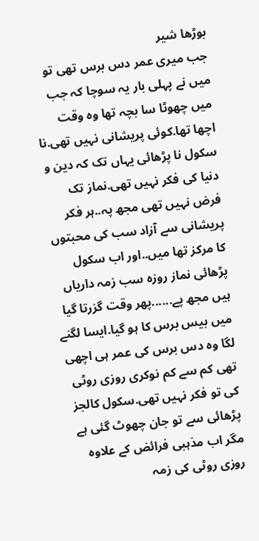بوڑھا شیر
جب میری عمر دس برس تھی تو میں نے پہلی بار یہ سوچا کہ جب میں چھوٹا سا بچہ تھا وہ وقت اچھا تھا.کوئی پریشانی نہیں تھی.نا سکول نا پڑھائی یہاں تک کہ دین و دنیا کی فکر نہیں تھی.نماز تک فرض نہیں تھی مجھ پہ..ہر فکر پریشانی سے آزاد سب کی محبتوں کا مرکز تھا میں..اور اب سکول پڑھائی نماز روزہ سب زمہ داریاں ہیں مجھ پے......پھر وقت گزرتا گیا میں بیس برس کا ہو گیا.ایسا لگنے لگا وہ دس برس کی عمر ہی اچھی تھی کم سے کم نوکری روزی روٹی کی تو فکر نہیں تھی.سکول کالجز پڑھائی سے تو جان چھوٹ گئی ہے مگر اب مذہبی فرائض کے علاوہ روزی روٹی کی زمہ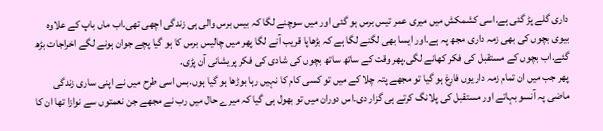داری گلے پڑ گئی ہے.اسی کشمکش میں میری عمر تیس برس ہو گئی اور میں سوچنے لگا کہ بیس برس والی ہی زندگی اچھی تھی.اب ماں باپ کے علاوہ بیوی بچوں کی بھی زمہ داری مجھ پہ ہے.اور ایسا بھی لگنے لگا ہے کہ بڑھاپا قریب آنے لگا پھر میں چالیس برس کا ہو گیا پچے جوان ہونے لگے اخراجات بڑھ گئے.اب بچوں کے مستقبل کی فکر کھانے لگی.پھر وقت کے ساتھ ساتھ بچوں کی شادی کی فکر پریشانی آن پڑی.
پھر جب میں ان تمام زمہ داریوں فارغ ہو گیا تو مجھے پتہ چلا کے میں تو کسی کام کا نہیں رہا بوڑھا ہو گیا ہوں.بس اسی طرح میں نے اپنی ساری زندگی ماضی پہ آنسو بہاتے اور مستقبل کی پلانگ کرتے ہی گزار دی.اس دوران میں تو بھول ہی گیا کہ میرے حال میں رب نے مجھے جن نعمتوں سے نوازا تھا ان کا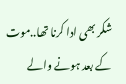شکر بھی ادا کرنا تھا..موت کے بعد ہونے والے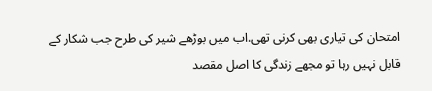امتحان کی تیاری بھی کرنی تھی.اب میں بوڑھے شیر کی طرح جب شکار کے قابل نہیں رہا تو مجھے زندگی کا اصل مقصد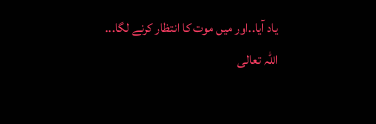یاد آیا..اور میں موت کا انتظار کرنے لگا...
اللہ تعالی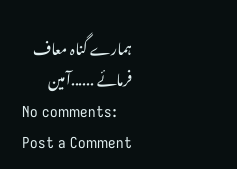ہمارے گناہ معاف فرمائے ......آمین
No comments:
Post a Comment